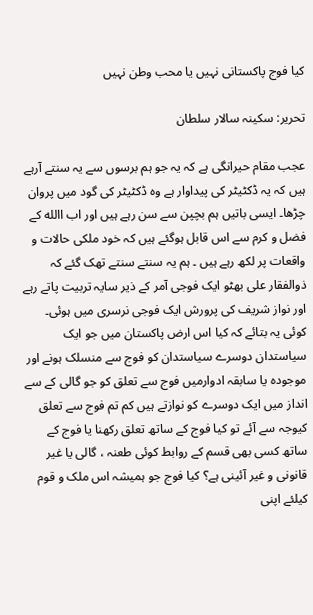کیا فوج پاکستانی نہیں یا محب وطن نہیں

تحریر: سکینہ سالار سلطان

عجب مقام حیرانگی ہے کہ یہ جو ہم برسوں سے یہ سنتے آرہے ہیں کہ یہ ڈکٹیٹر کی پیداوار ہے وہ ڈکٹیٹر کی گود میں پروان چڑھا۔ ایسی باتیں ہم بچپن سے سن رہے ہیں اور اب االله کے فضل و کرم سے اس قابل ہوگئے ہیں کہ خود ملکی حالات و واقعات پر لکھ رہے ہیں ۔ ہم یہ سنتے سنتے تھک گئے کہ ذوالفقار علی بھٹو ایک فوجی آمر کے ذیر سایہ تربیت پاتے رہے اور نواز شریف کی پرورش ایک فوجی نرسری میں ہوئی۔ کوئی یہ بتائے کہ کیا اس ارض پاکستان میں جو ایک سیاستدان دوسرے سیاستدان کو فوج سے منسلک ہونے اور موجودہ یا سابقہ ادوارمیں فوج سے تعلق کو جو گالی کے سے انداز میں ایک دوسرے کو نوازتے ہیں کم تم فوج سے تعلق کیوجہ سے آئے تو کیا فوج کے ساتھ تعلق رکھنا یا فوج کے ساتھ کسی بھی قسم کے روابط کوئی طعنہ ، گالی یا غیر قانونی و غیر آئینی ہے؟ کیا فوج جو ہمیشہ اس ملک و قوم کیلئے اپنی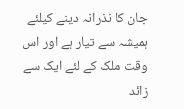جان کا نذرانہ دینے کیلئے ہمیشہ سے تیار ہے اور اس وقت ملک کے لئے ایک سے زائد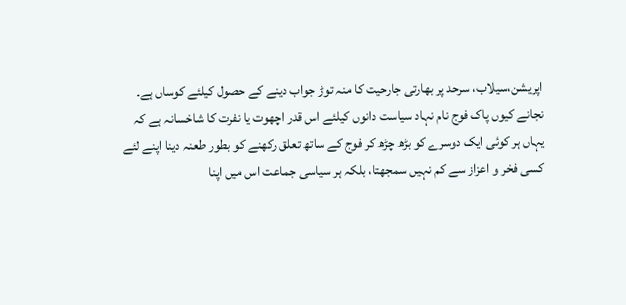اپریشن،سیلاب، سرحد پر بھارتی جارحیت کا منہ توڑ جواب دینے کے حصول کیلئے کوساں ہے۔ نجانے کیوں پاک فوج نام نہاد سیاست دانوں کیلئے اس قدر اچھوت یا نفرت کا شاخسانہ ہے کہ یہاں ہر کوئی ایک دوسرے کو بڑھ چڑھ کر فوج کے ساتھ تعلق رکھنے کو بطور طعنہ دینا اپنے لئے کسی فخر و اعزاز سے کم نہیں سمجھتا، بلکہ ہر سیاسی جماعت اس میں اپنا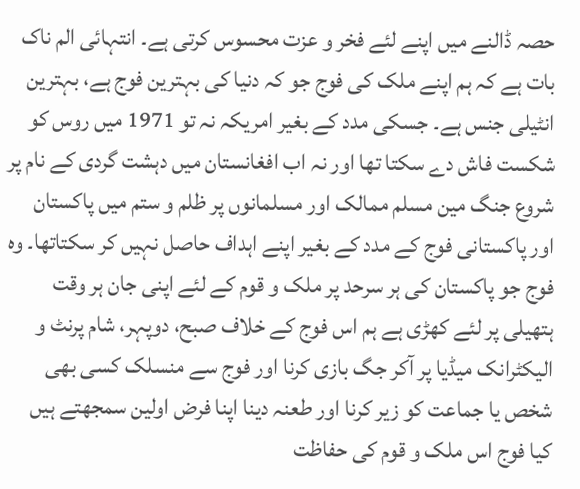حصہ ڈالنے میں اپنے لئے فخر و عزت محسوس کرتی ہے۔ انتہائی الم ناک بات ہے کہ ہم اپنے ملک کی فوج جو کہ دنیا کی بہترین فوج ہے، بہترین انٹیلی جنس ہے۔ جسکی مدد کے بغیر امریکہ نہ تو 1971 میں روس کو شکست فاش دے سکتا تھا اور نہ اب افغانستان میں دہشت گردی کے نام پر شروع جنگ مین مسلم ممالک اور مسلمانوں پر ظلم و ستم میں پاکستان اور پاکستانی فوج کے مدد کے بغیر اپنے اہداف حاصل نہیں کر سکتاتھا۔ وہ فوج جو پاکستان کی ہر سرحد پر ملک و قوم کے لئے اپنی جان ہر وقت ہتھیلی پر لئے کھڑی ہے ہم اس فوج کے خلاف صبح، دوپہر، شام پرنٹ و الیکٹرانک میڈیا پر آکر جگ بازی کرنا اور فوج سے منسلک کسی بھی شخص یا جماعت کو زیر کرنا اور طعنہ دینا اپنا فرض اولین سمجھتے ہیں کیا فوج اس ملک و قوم کی حفاظت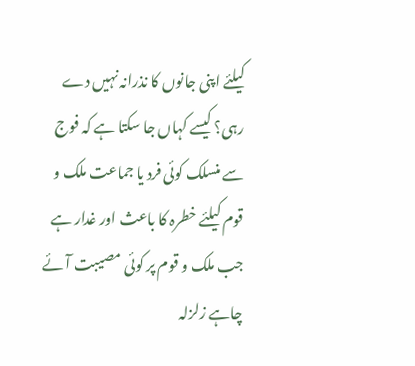کیلئے اپنی جانوں کا نذرانہ نہیں دے رہی؟ کیسے کہاں جا سکتا ہے کہ فوج سے منسلک کوئی فرد یا جماعت ملک و قوم کیلئے خطرہ کا باعث اور غدار ہے جب ملک و قوم پر کوئی مصیبت آئے چاہے زلزلہ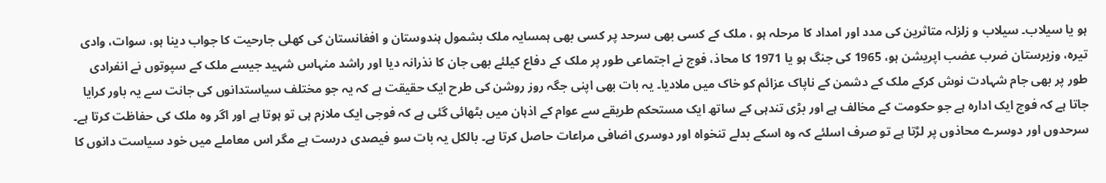ہو یا سیلاب۔ سیلاب و زلزلہ متاثرین کی مدد اور امداد کا مرحلہ ہو ، ملک کے کسی بھی سرحد پر کسی بھی ہمسایہ ملک بشمول ہندوستان و افغانستان کی کھلی جارحیت کا جواب دینا ہو، سوات، وادی تیرہ، وزیرستان ضرب عضب اپریشن ہو، 1965 کی جنگ ہو یا 1971 کا محاذ، فوج نے اجتماعی طور پر ملک کے دفاع کیلئے بھی جان کا نذرانہ دیا اور راشد منہاس شہید جیسے ملک کے سپوتوں نے انفرادی طور پر بھی جام شہادت نوش کرکے ملک کے دشمن کے ناپاک عزائم کو خاک میں ملادیا۔ یہ بات بھی اپنی جگہ روز روشن کی طرح ایک حقیقت ہے کہ یہ جو مختلف سیاستدانوں کی جانت سے یہ باور کرایا جاتا ہے کہ فوج ایک ادارہ ہے جو حکومت کے مخالف ہے اور بڑی تندہی کے ساتھ ایک مستحکم طریقے سے عوام کے اذہان میں بٹھائی گئی ہے کہ فوجی ایک ملازم ہی تو ہوتا ہے اور اگر وہ ملک کی حفاظت کرتا ہے۔ سرحدوں اور دوسرے محاذوں پر لڑتا ہے تو صرف اسلئے کہ وہ اسکے بدلے تنخواہ اور دوسری اضافی مراعات حاصل کرتا ہے۔ بالکل یہ بات سو فیصدی درست ہے مگر اس معاملے میں خود سیاست دانوں کا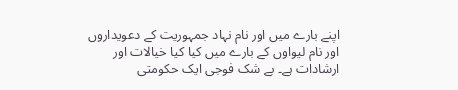اپنے بارے میں اور نام نہاد جمہوریت کے دعویداروں اور نام لیواوں کے بارے میں کیا کیا خیالات اور ارشادات ہے۔ بے شک فوجی ایک حکومتی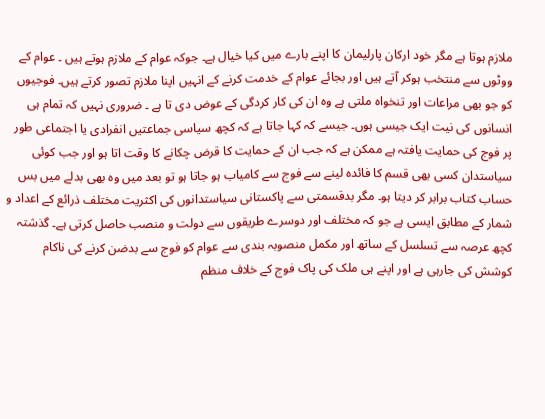ملازم ہوتا ہے مگر خود ارکان پارلیمان کا اپنے بارے میں کیا خیال ہے۔ جوکہ عوام کے ملازم ہوتے ہیں ۔ عوام کے ووٹوں سے منتخب ہوکر آتے ہیں اور بجائے عوام کے خدمت کرنے کے انہیں اپنا ملازم تصور کرتے ہیں۔ فوجیوں کو جو بھی مراعات اور تنخواہ ملتی ہے وہ ان کی کار کردگی کے عوض دی تا ہے ۔ ضروری نہیں کہ تمام ہی انسانوں کی نیت ایک جیسی ہوں۔ جیسے کہ کہا جاتا ہے کہ کچھ سیاسی جماعتیں انفرادی یا اجتماعی طور پر فوج کی حمایت یافتہ ہے ممکن ہے کہ جب ان کے حمایت کا قرض چکانے کا وقت اتا ہو اور جب کوئی سیاستدان کسی بھی قسم کا فائدہ لینے سے فوج سے کامیاب ہو جاتا ہو تو بعد میں وہ بھی بدلے میں بس حساب کتاب برابر کر دیتا ہو۔ مگر بدقسمتی سے پاکستانی سیاستدانوں کی اکثریت مختلف ذرائع کے اعداد و شمار کے مطابق ایسی ہے جو کہ مختلف اور دوسرے طریقوں سے دولت و منصب حاصل کرتی ہے۔ گذشتہ کچھ عرصہ سے تسلسل کے ساتھ اور مکمل منصوبہ بندی سے عوام کو فوج سے بدضن کرنے کی ناکام کوشش کی جارہی ہے اور اپنے ہی ملک کی پاک فوج کے خلاف منظم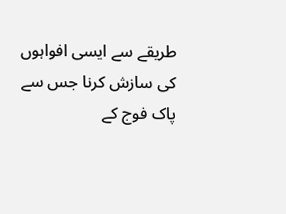طریقے سے ایسی افواہوں کی سازش کرنا جس سے پاک فوج کے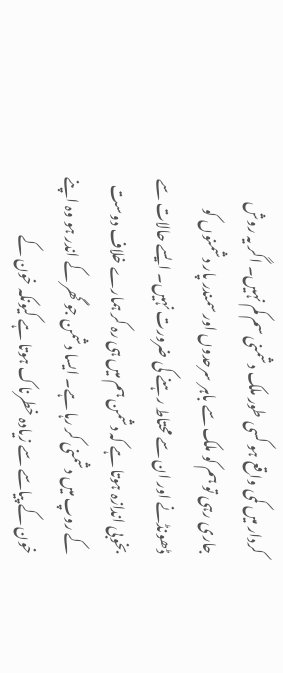کردار میں کمی واقع ہو کسی طور ملک دشمنی سم کم نہیں۔ اگر یہ روش جاری رہی تو ہم کو ملک سے باہر سرحدوں اور سمندر پار دشمنوں کو ڈھونڈنے اور ان سے محتاط رہنے کی ضرورت نہیں۔ ایسے حالات سے بخوبی اندازہ ہوتا ہے کہ دشمن ہم میں ہی رہ کر ہمارے خلاف دوست کے روپ میں دشمنی کر رہا ہے۔ ایسا دشمن جو گھر کے اندر ہو وہ اپنے خون کے پیاسے سے زیادہ خطرناک ہوتا ہے کیونکہ خون کے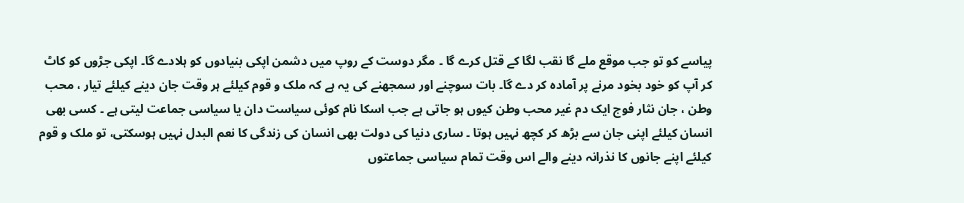پیاسے کو تو جب موقع ملے گا نقب لگا کے قتل کرے گا ۔ مگر دوست کے روپ میں دشمن اپکی بنیادوں کو ہلادے گا۔ اپکی جڑوں کو کاٹ کر آپ کو خود بخود مرنے پر آمادہ کر دے گا۔ بات سوچنے اور سمجھنے کی یہ ہے کہ ملک و قوم کیلئے ہر وقت جان دینے کیلئے تیار ، محب وطن ، جان نثار فوج ایک دم غیر محب وطن کیوں ہو جاتی ہے جب اسکا نام کوئی سیاست دان یا سیاسی جماعت لیتی ہے ۔ کسی بھی انسان کیلئے اپنی جان سے بڑھ کر کچھ نہیں ہوتا ۔ ساری دنیا کی دولت بھی انسان کی زندگی کا نعم البدل نہیں ہوسکتی، تو ملک و قوم کیلئے اپنے جانوں کا نذرانہ دینے والے اس وقت تمام سیاسی جماعتوں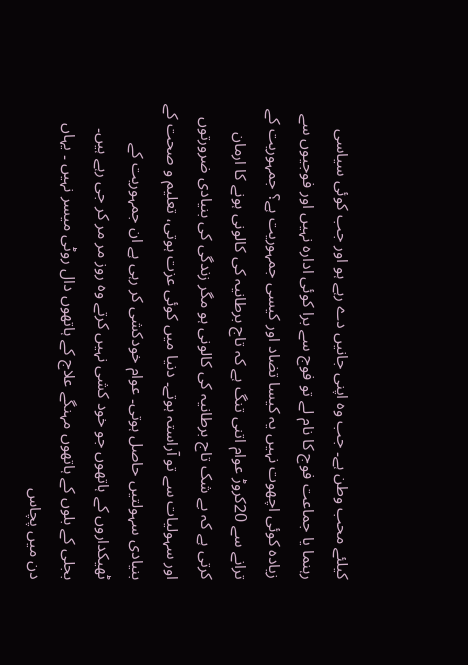کیلئے محب وطن ہے۔ جب وہ اپنی جانیں دے رہے ہو اور جب کوئی سیاسی رہنما یا جماعت فوج کا نام لے تو فوج سے برا کوئی ادارہ نہیں اور فوجیوں سے زیادہ کوئی اچھوت نہیں یہ کیسا تضاد اور کیسی جمہوریت ہے؟ جمہوریت کے ترانے سے 20کروڑ عوام اتنی تنگ ہے کہ تاج برطانیہ کی کالونی ہونے کا ارمان کرتی ہے کہ بے شک تاج برطانیہ کی کالونی ہو مگر زندگی کی بنیادی ضرورتوں اور سہولیات سے تو آراستہ ہوتے۔ دنیا میں کوئی عزت ہوتی، تعلیم و صحت کے بنیادی سہولتیں حاصل ہوتی۔ عوام خودکشی کر رہی ہے ان جمہوریت کے ٹھیکداروں کے ہاتھوں جو خود کشی نہیں کرتے وہ روز مر مر کر جی رہے ہیں۔ بجلی کے بلوں کے ہاتھوں مہنگے علاج کے ہاتھوں دال روٹی میسر نہیں ۔ یہاں دن میں پچاس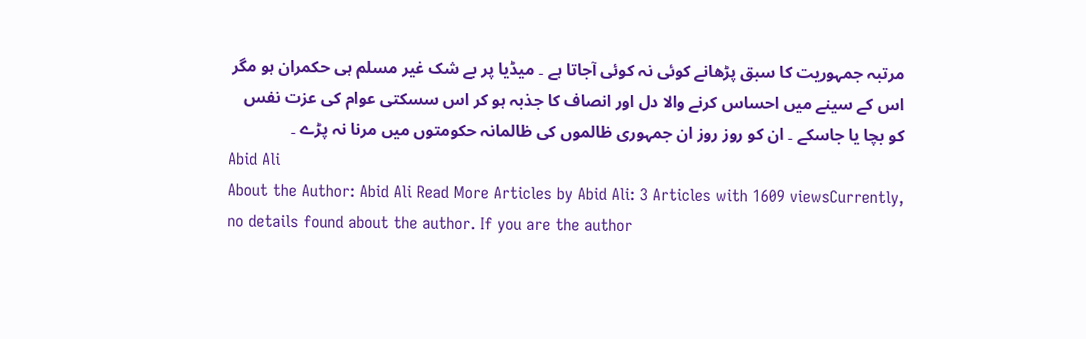مرتبہ جمہوریت کا سبق پڑھانے کوئی نہ کوئی آجاتا ہے ۔ میڈیا پر بے شک غیر مسلم ہی حکمران ہو مگر اس کے سینے میں احساس کرنے والا دل اور انصاف کا جذبہ ہو کر اس سسکتی عوام کی عزت نفس کو بچا یا جاسکے ۔ ان کو روز روز ان جمہوری ظالموں کی ظالمانہ حکومتوں میں مرنا نہ پڑے ۔
Abid Ali
About the Author: Abid Ali Read More Articles by Abid Ali: 3 Articles with 1609 viewsCurrently, no details found about the author. If you are the author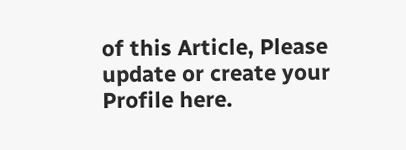of this Article, Please update or create your Profile here.